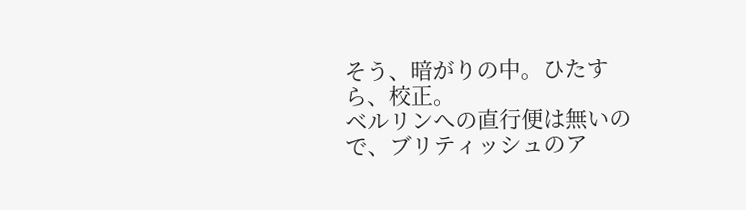そう、暗がりの中。ひたすら、校正。
ベルリンへの直行便は無いので、ブリティッシュのア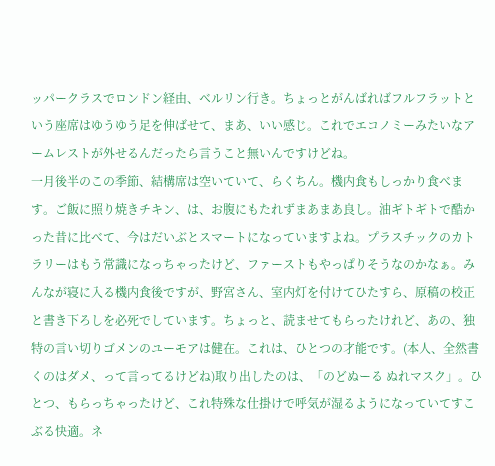ッパークラスでロンドン経由、ベルリン行き。ちょっとがんばればフルフラットという座席はゆうゆう足を伸ばせて、まあ、いい感じ。これでエコノミーみたいなアームレストが外せるんだったら言うこと無いんですけどね。
一月後半のこの季節、結構席は空いていて、らくちん。機内食もしっかり食べます。ご飯に照り焼きチキン、は、お腹にもたれずまあまあ良し。油ギトギトで酷かった昔に比べて、今はだいぶとスマートになっていますよね。プラスチックのカトラリーはもう常識になっちゃったけど、ファーストもやっぱりそうなのかなぁ。みんなが寝に入る機内食後ですが、野宮さん、室内灯を付けてひたすら、原稿の校正と書き下ろしを必死でしています。ちょっと、読ませてもらったけれど、あの、独特の言い切りゴメンのユーモアは健在。これは、ひとつの才能です。(本人、全然書くのはダメ、って言ってるけどね)取り出したのは、「のどぬーる ぬれマスク」。ひとつ、もらっちゃったけど、これ特殊な仕掛けで呼気が湿るようになっていてすこぶる快適。ネ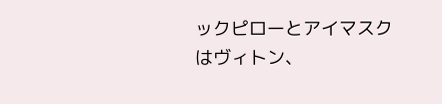ックピローとアイマスクはヴィトン、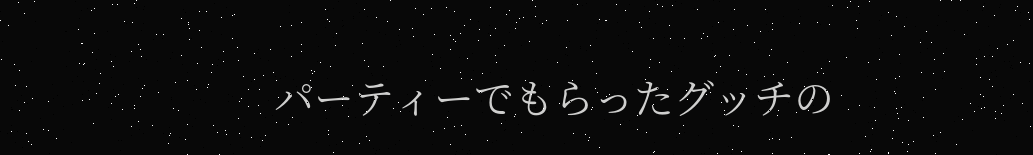パーティーでもらったグッチの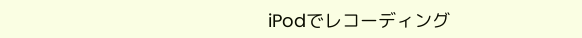iPodでレコーディング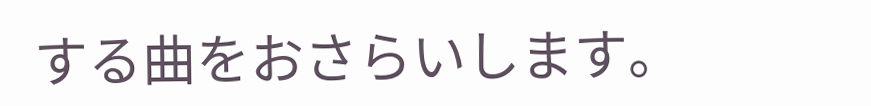する曲をおさらいします。